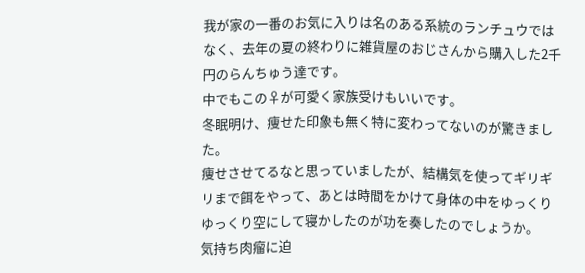我が家の一番のお気に入りは名のある系統のランチュウではなく、去年の夏の終わりに雑貨屋のおじさんから購入した2千円のらんちゅう達です。
中でもこの♀が可愛く家族受けもいいです。
冬眠明け、痩せた印象も無く特に変わってないのが驚きました。
痩せさせてるなと思っていましたが、結構気を使ってギリギリまで餌をやって、あとは時間をかけて身体の中をゆっくりゆっくり空にして寝かしたのが功を奏したのでしょうか。
気持ち肉瘤に迫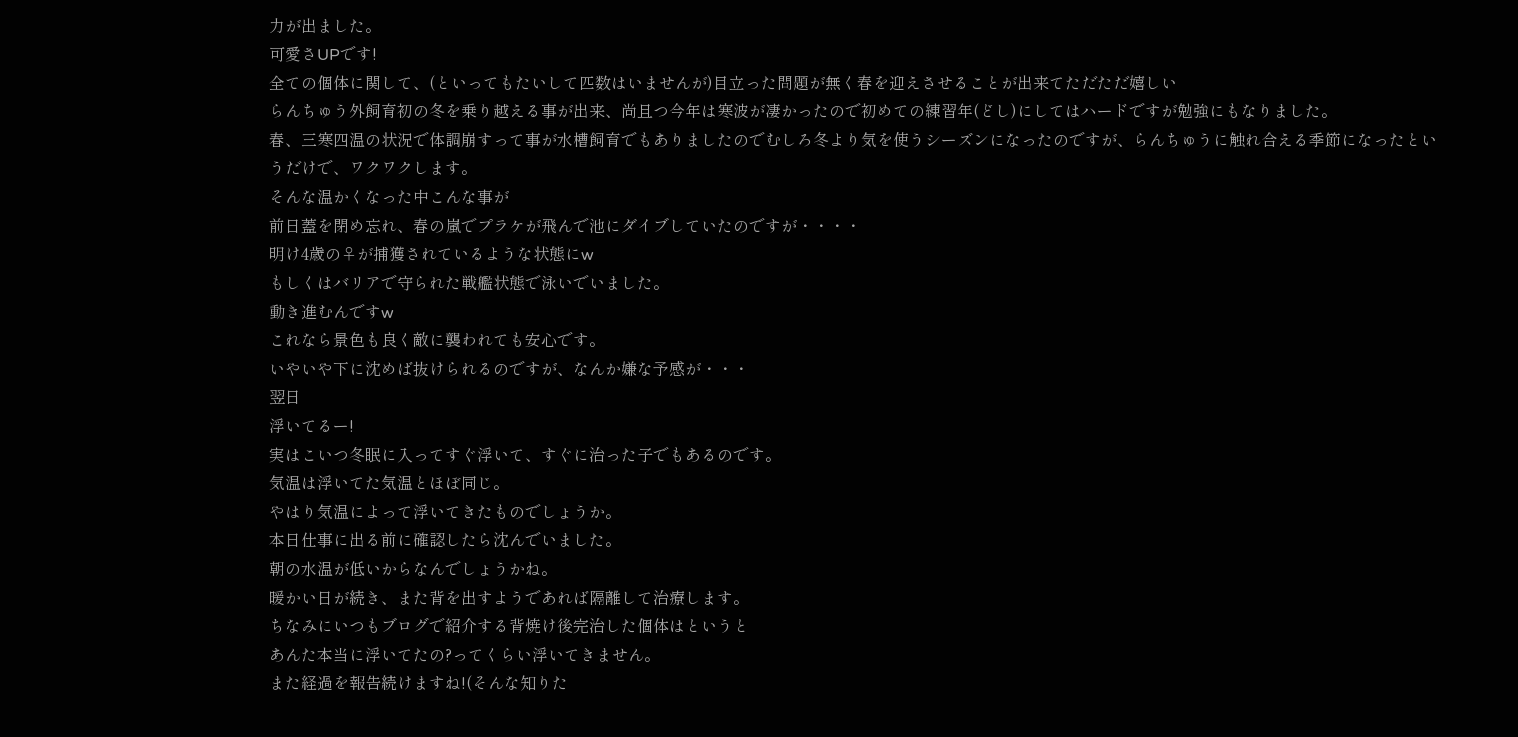力が出ました。
可愛さUPです!
全ての個体に関して、(といってもたいして匹数はいませんが)目立った問題が無く春を迎えさせることが出来てただただ嬉しい
らんちゅう外飼育初の冬を乗り越える事が出来、尚且つ今年は寒波が凄かったので初めての練習年(どし)にしてはハードですが勉強にもなりました。
春、三寒四温の状況で体調崩すって事が水槽飼育でもありましたのでむしろ冬より気を使うシーズンになったのですが、らんちゅうに触れ合える季節になったというだけで、ワクワクします。
そんな温かくなった中こんな事が
前日蓋を閉め忘れ、春の嵐でプラケが飛んで池にダイブしていたのですが・・・・
明け4歳の♀が捕獲されているような状態にw
もしくはバリアで守られた戦艦状態で泳いでいました。
動き進むんですw
これなら景色も良く敵に襲われても安心です。
いやいや下に沈めば抜けられるのですが、なんか嫌な予感が・・・
翌日
浮いてるー!
実はこいつ冬眠に入ってすぐ浮いて、すぐに治った子でもあるのです。
気温は浮いてた気温とほぼ同じ。
やはり気温によって浮いてきたものでしょうか。
本日仕事に出る前に確認したら沈んでいました。
朝の水温が低いからなんでしょうかね。
暖かい日が続き、また背を出すようであれば隔離して治療します。
ちなみにいつもブログで紹介する背焼け後完治した個体はというと
あんた本当に浮いてたの?ってくらい浮いてきません。
また経過を報告続けますね!(そんな知りた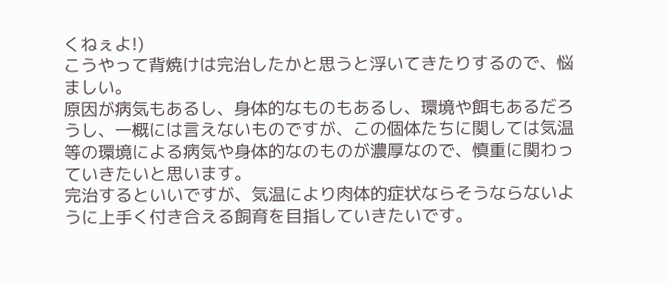くねぇよ!)
こうやって背焼けは完治したかと思うと浮いてきたりするので、悩ましい。
原因が病気もあるし、身体的なものもあるし、環境や餌もあるだろうし、一概には言えないものですが、この個体たちに関しては気温等の環境による病気や身体的なのものが濃厚なので、慎重に関わっていきたいと思います。
完治するといいですが、気温により肉体的症状ならそうならないように上手く付き合える飼育を目指していきたいです。